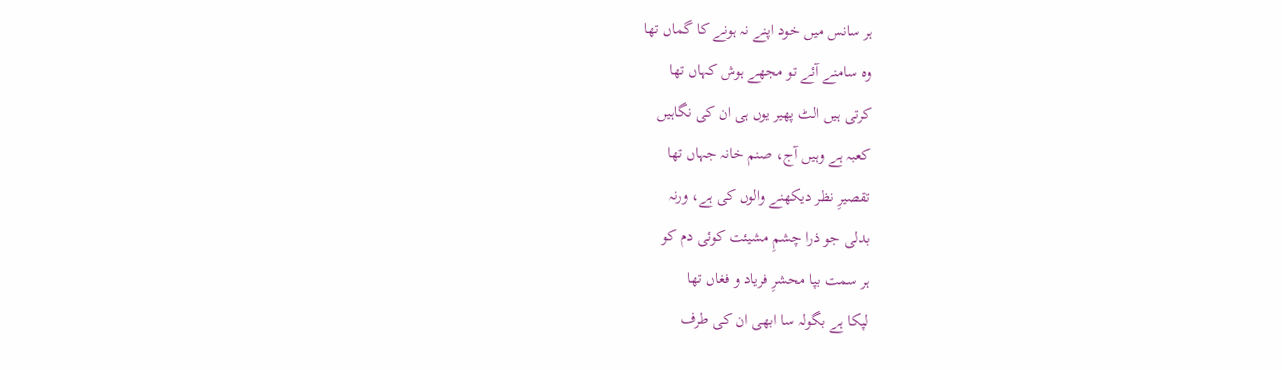ہر سانس میں خود اپنے نہ ہونے کا گماں تھا
وہ سامنے آئے تو مجھے ہوش کہاں تھا
کرتی ہیں الٹ پھیر یوں ہی ان کی نگاہیں
کعبہ ہے وہیں آج، صنم خانہ جہاں تھا
تقصیرِ نظر دیکھنے والوں کی ہے، ورنہ
بدلی جو ذرا چشمِ مشیئت کوئی دم کو
ہر سمت بپا محشرِ فریاد و فغاں تھا
لپکا ہے بگولہ سا ابھی ان کی طرف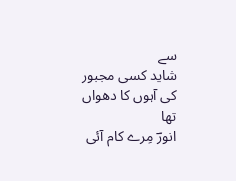سے
شاید کسی مجبور کی آہوں کا دھواں تھا
انورؔ مِرے کام آئی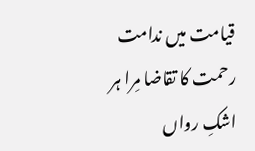قیامت میں ندامت
رحمت کا تقاضا مِرا ہر اشکِ رواں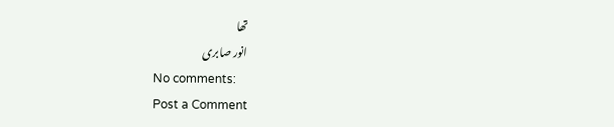تھا
انور صابری
No comments:
Post a Comment